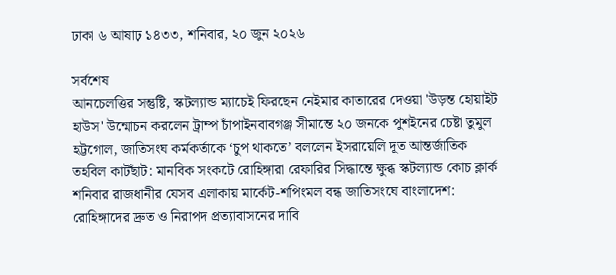ঢাকা ৬ আষাঢ় ১৪৩৩, শনিবার, ২০ জুন ২০২৬

সর্বশেষ
আনচেলত্তির সন্তুষ্টি, স্কটল্যান্ড ম্যাচেই ফিরছেন নেইমার কাতারের দেওয়া 'উড়ন্ত হোয়াইট হাউস' উন্মোচন করলেন ট্রাম্প চাঁপাইনবাবগঞ্জ সীমান্তে ২০ জনকে পুশইনের চেষ্টা তুমুল হট্টগোল, জাতিসংঘ কর্মকর্তাকে ‘চুপ থাকতে’ বললেন ইসরায়েলি দূত আন্তর্জাতিক তহবিল কাটছাঁট: মানবিক সংকটে রোহিঙ্গারা রেফারির সিদ্ধান্তে ক্ষুব্ধ স্কটল্যান্ড কোচ ক্লার্ক শনিবার রাজধানীর যেসব এলাকায় মার্কেট-শপিংমল বন্ধ জাতিসংঘে বাংলাদেশ: রোহিঙ্গাদের দ্রুত ও নিরাপদ প্রত্যাবাসনের দাবি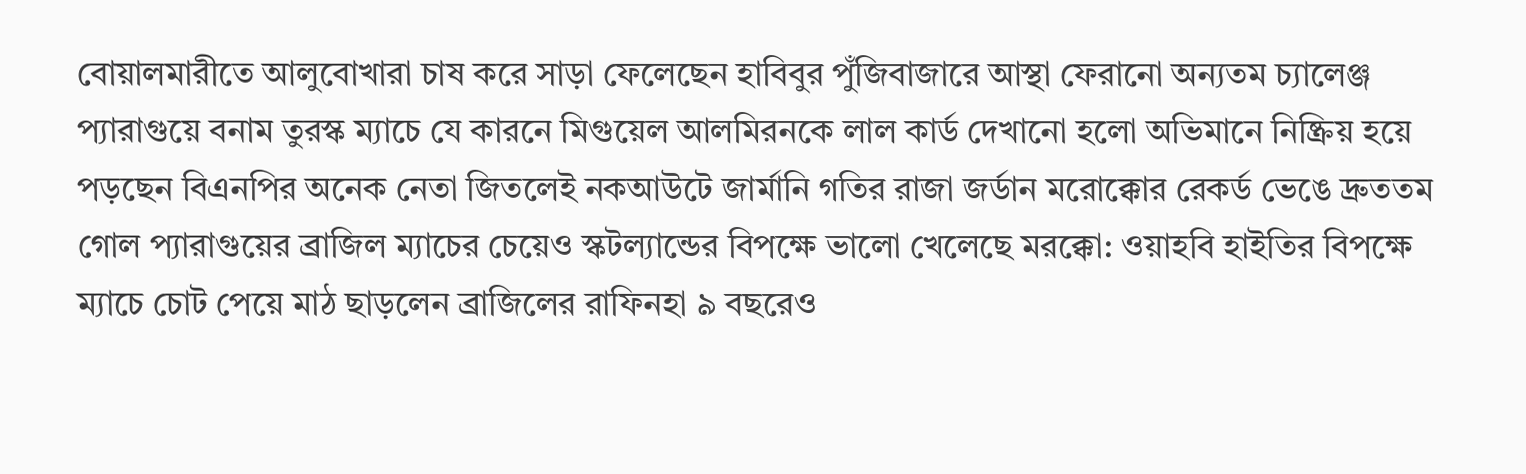বোয়ালমারীতে আলুবোখারা চাষ করে সাড়া ফেলেছেন হাবিবুর পুঁজিবাজারে আস্থা ফেরানো অন্যতম চ্যালেঞ্জ প্যারাগুয়ে বনাম তুরস্ক ম্যাচে যে কারনে মিগুয়েল আলমিরনকে লাল কার্ড দেখানো হলো অভিমানে নিষ্ক্রিয় হয়ে পড়ছেন বিএনপির অনেক নেতা জিতলেই নকআউটে জার্মানি গতির রাজা জর্ডান মরোক্কোর রেকর্ড ভেঙে দ্রুততম গোল প্যারাগুয়ের ব্রাজিল ম্যাচের চেয়েও স্কটল্যান্ডের বিপক্ষে ভালো খেলেছে মরক্কো: ওয়াহবি হাইতির বিপক্ষে ম্যাচে চোট পেয়ে মাঠ ছাড়লেন ব্রাজিলের রাফিনহা ৯ বছরেও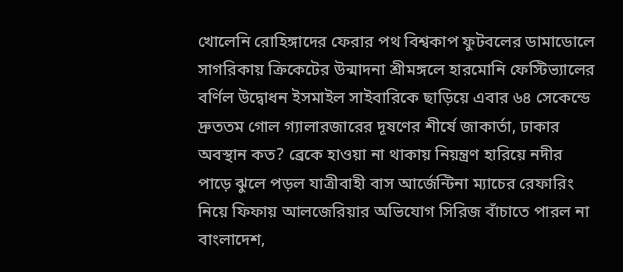খোলেনি রোহিঙ্গাদের ফেরার পথ বিশ্বকাপ ফুটবলের ডামাডোলে সাগরিকায় ক্রিকেটের উন্মাদনা শ্রীমঙ্গলে হারমোনি ফেস্টিভ্যালের বর্ণিল উদ্বোধন ইসমাইল সাইবারিকে ছাড়িয়ে এবার ৬৪ সেকেন্ডে দ্রুততম গোল গ্যালারজারের দূষণের শীর্ষে জাকার্তা, ঢাকার অবস্থান কত? ব্রেকে হাওয়া না থাকায় নিয়ন্ত্রণ হারিয়ে নদীর পাড়ে ঝুলে পড়ল যাত্রীবাহী বাস আর্জেন্টিনা ম্যাচের রেফারিং নিয়ে ফিফায় আলজেরিয়ার অভিযোগ সিরিজ বাঁচাতে পারল না বাংলাদেশ,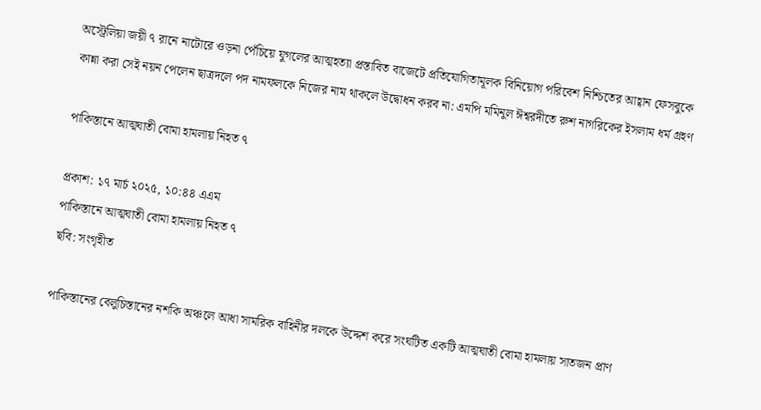অস্ট্রেলিয়া জয়ী ৭ রানে নাটোরে ওড়না পেঁচিয়ে যুগলের আত্মহত্যা প্রস্তাবিত বাজেটে প্রতিযোগিতামূলক বিনিয়োগ পরিবেশ নিশ্চিতের আহ্বান ফেসবুকে কান্না করা সেই নয়ন পেলেন ছাত্রদলে পদ নামফলকে নিজের নাম থাকলে উদ্বোধন করব না: এমপি মমিনুল ঈশ্বরদীতে রুশ নাগরিকের ইসলাম ধর্ম গ্রহণ

পাকিস্তানে আত্মঘাতী বোমা হামলায় নিহত ৭

প্রকাশ: ১৭ মার্চ ২০২৫, ১০:৪৪ এএম
পাকিস্তানে আত্মঘাতী বোমা হামলায় নিহত ৭
ছবি: সংগৃহীত

পাকিস্তানের বেলুচিস্তানের নশকি অঞ্চলে আধা সামরিক বাহিনীর দলকে উদ্দেশ করে সংঘটিত একটি আত্মঘাতী বোমা হামলায় সাতজন প্রাণ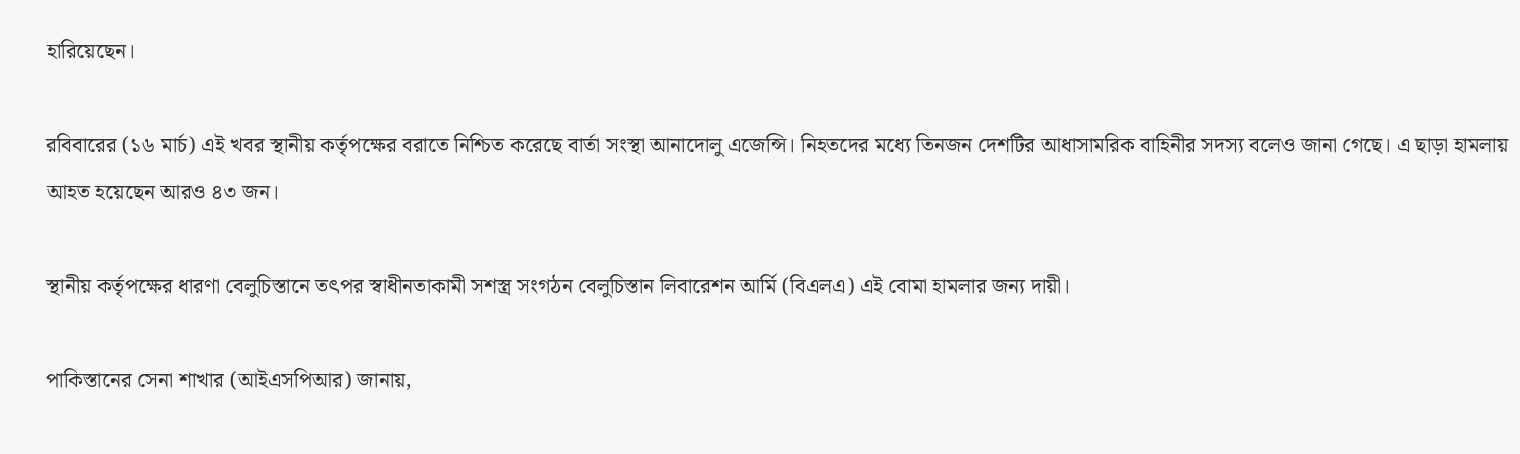হারিয়েছেন।

রবিবারের (১৬ মার্চ) এই খবর স্থানীয় কর্তৃপক্ষের বরাতে নিশ্চিত করেছে বার্তা সংস্থা আনাদোলু এজেন্সি। নিহতদের মধ্যে তিনজন দেশটির আধাসামরিক বাহিনীর সদস্য বলেও জানা গেছে। এ ছাড়া হামলায় আহত হয়েছেন আরও ৪৩ জন।

স্থানীয় কর্তৃপক্ষের ধারণা বেলুচিস্তানে তৎপর স্বাধীনতাকামী সশস্ত্র সংগঠন বেলুচিস্তান লিবারেশন আর্মি (বিএলএ) এই বোমা হামলার জন্য দায়ী।

পাকিস্তানের সেনা শাখার (আইএসপিআর) জানায়,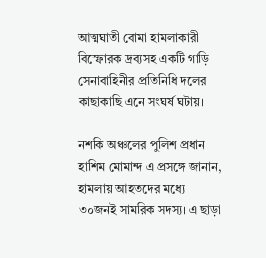আত্মঘাতী বোমা হামলাকারী বিস্ফোরক দ্রব্যসহ একটি গাড়ি সেনাবাহিনীর প্রতিনিধি দলের কাছাকাছি এনে সংঘর্ষ ঘটায়।

নশকি অঞ্চলের পুলিশ প্রধান হাশিম মোমান্দ এ প্রসঙ্গে জানান, হামলায় আহতদের মধ্যে ৩০জনই সামরিক সদস্য। এ ছাড়া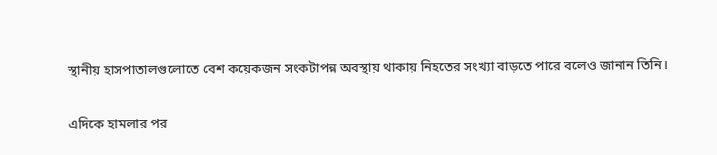স্থানীয় হাসপাতালগুলোতে বেশ কয়েকজন সংকটাপন্ন অবস্থায় থাকায় নিহতের সংখ্যা বাড়তে পারে বলেও জানান তিনি।

এদিকে হামলার পর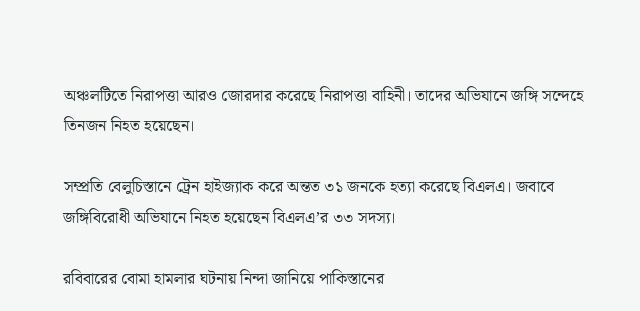অঞ্চলটিতে নিরাপত্তা আরও জোরদার করেছে নিরাপত্তা বাহিনী। তাদের অভিযানে জঙ্গি সন্দেহে তিনজন নিহত হয়েছেন।

সম্প্রতি বেলুচিস্তানে ট্রেন হাইজ্যাক করে অন্তত ৩১ জনকে হত্যা করেছে বিএলএ। জবাবে জঙ্গিবিরোধী অভিযানে নিহত হয়েছেন বিএলএ’র ৩৩ সদস্য।

রবিবারের বোমা হামলার ঘটনায় নিন্দা জানিয়ে পাকিস্তানের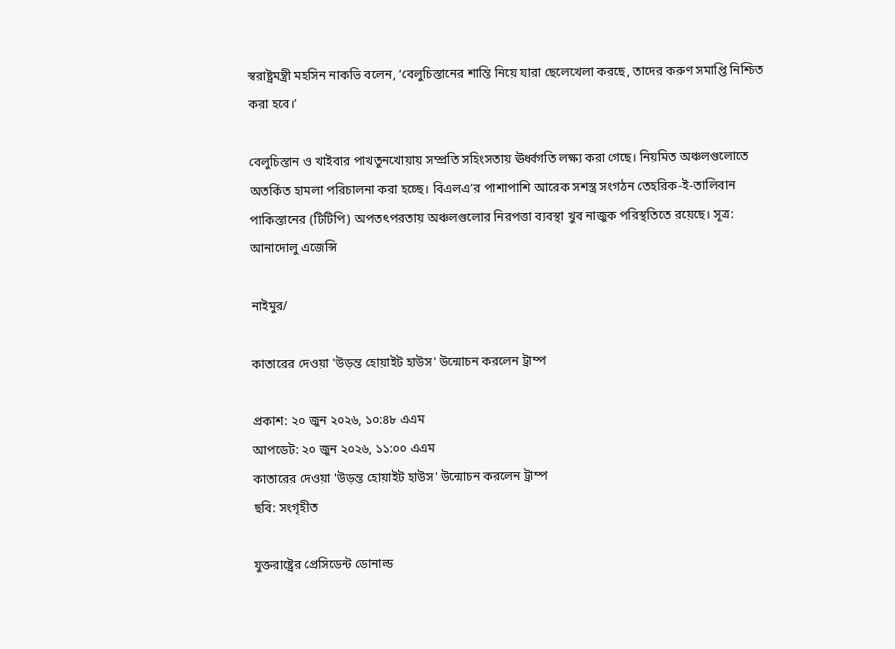স্বরাষ্ট্রমন্ত্রী মহসিন নাকভি বলেন, ‘বেলুচিস্তানের শান্তি নিয়ে যারা ছেলেখেলা করছে, তাদের করুণ সমাপ্তি নিশ্চিত করা হবে।’

বেলুচিস্তান ও খাইবার পাখতুনখোয়ায় সম্প্রতি সহিংসতায় ঊর্ধ্বগতি লক্ষ্য করা গেছে। নিয়মিত অঞ্চলগুলোতে অতর্কিত হামলা পরিচালনা করা হচ্ছে। বিএলএ’র পাশাপাশি আরেক সশস্ত্র সংগঠন তেহরিক-ই-তালিবান পাকিস্তানের (টিটিপি) অপতৎপরতায় অঞ্চলগুলোর নিরপত্তা ব্যবস্থা খুব নাজুক পরিস্থতিতে রয়েছে। সূত্র: আনাদোলু এজেন্সি

নাইমুর/

কাতারের দেওয়া 'উড়ন্ত হোয়াইট হাউস' উন্মোচন করলেন ট্রাম্প

প্রকাশ: ২০ জুন ২০২৬, ১০:৪৮ এএম
আপডেট: ২০ জুন ২০২৬, ১১:০০ এএম
কাতারের দেওয়া 'উড়ন্ত হোয়াইট হাউস' উন্মোচন করলেন ট্রাম্প
ছবি: সংগৃহীত

যুক্তরাষ্ট্রের প্রেসিডেন্ট ডোনাল্ড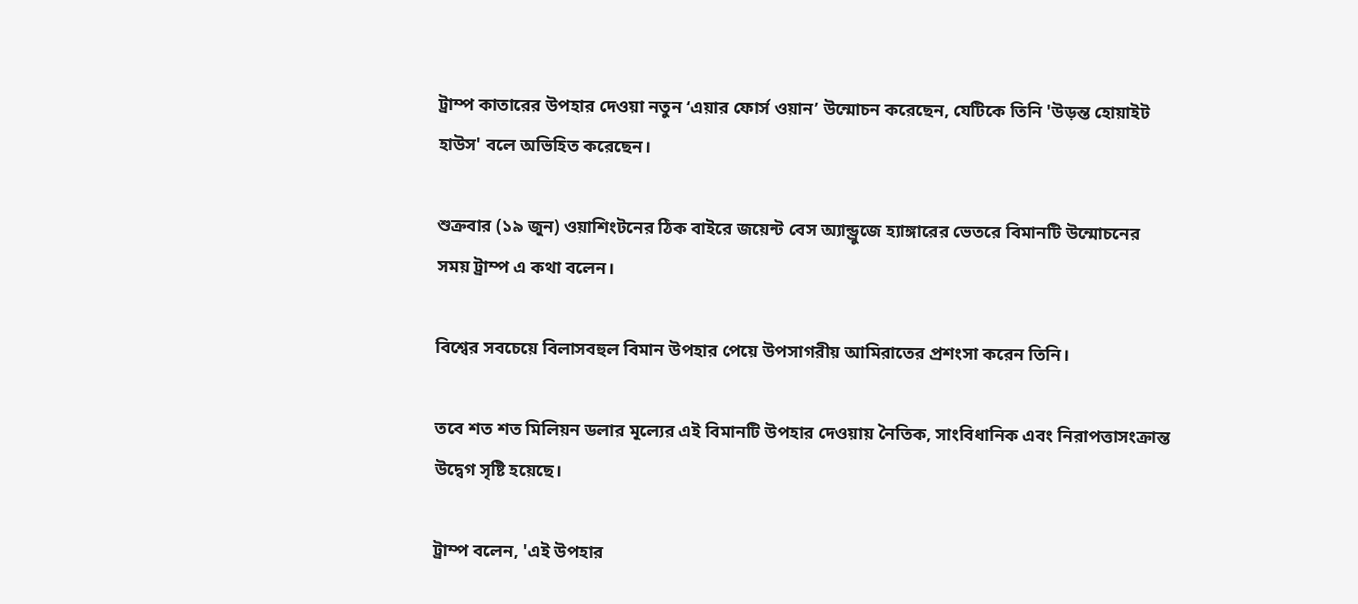ট্রাম্প কাতারের উপহার দেওয়া নতুন ‘এয়ার ফোর্স ওয়ান’ উন্মোচন করেছেন, যেটিকে তিনি 'উড়ন্ত হোয়াইট হাউস' বলে অভিহিত করেছেন।

শুক্রবার (১৯ জুন) ওয়াশিংটনের ঠিক বাইরে জয়েন্ট বেস অ্যান্ড্রুজে হ্যাঙ্গারের ভেতরে বিমানটি উন্মোচনের সময় ট্রাম্প এ কথা বলেন।

বিশ্বের সবচেয়ে বিলাসবহুল বিমান উপহার পেয়ে উপসাগরীয় আমিরাতের প্রশংসা করেন তিনি।

তবে শত শত মিলিয়ন ডলার মূল্যের এই বিমানটি উপহার দেওয়ায় নৈতিক, সাংবিধানিক এবং নিরাপত্তাসংক্রান্ত উদ্বেগ সৃষ্টি হয়েছে।

ট্রাম্প বলেন, 'এই উপহার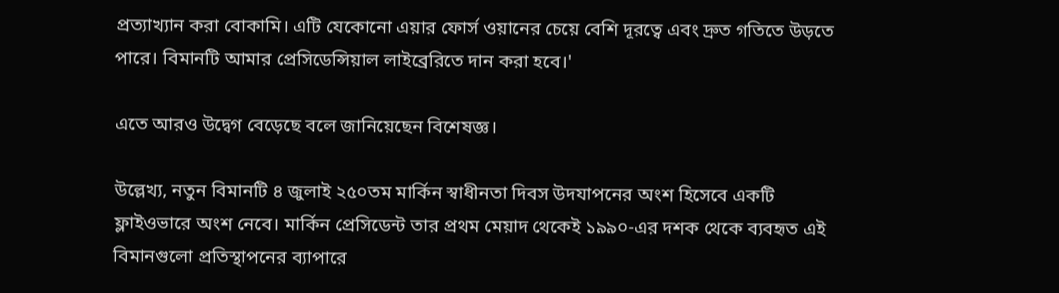প্রত্যাখ্যান করা বোকামি। এটি যেকোনো এয়ার ফোর্স ওয়ানের চেয়ে বেশি দূরত্বে এবং দ্রুত গতিতে উড়তে পারে। বিমানটি আমার প্রেসিডেন্সিয়াল লাইব্রেরিতে দান করা হবে।'

এতে আরও উদ্বেগ বেড়েছে বলে জানিয়েছেন বিশেষজ্ঞ।

উল্লেখ্য, নতুন বিমানটি ৪ জুলাই ২৫০তম মার্কিন স্বাধীনতা দিবস উদযাপনের অংশ হিসেবে একটি ফ্লাইওভারে অংশ নেবে। মার্কিন প্রেসিডেন্ট তার প্রথম মেয়াদ থেকেই ১৯৯০-এর দশক থেকে ব্যবহৃত এই বিমানগুলো প্রতিস্থাপনের ব্যাপারে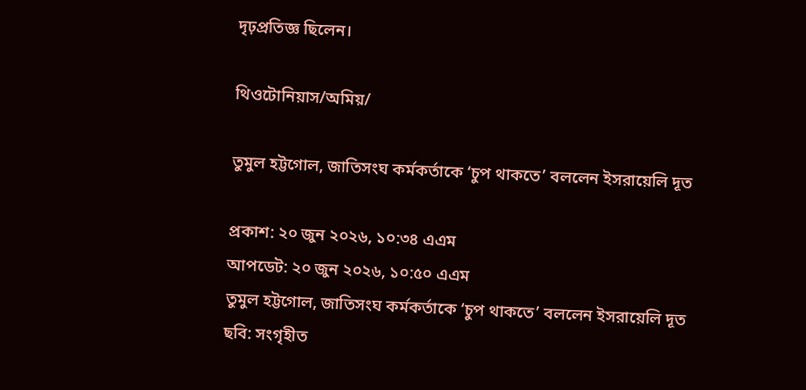দৃঢ়প্রতিজ্ঞ ছিলেন।

থিওটোনিয়াস/অমিয়/

তুমুল হট্টগোল, জাতিসংঘ কর্মকর্তাকে ‘চুপ থাকতে’ বললেন ইসরায়েলি দূত

প্রকাশ: ২০ জুন ২০২৬, ১০:৩৪ এএম
আপডেট: ২০ জুন ২০২৬, ১০:৫০ এএম
তুমুল হট্টগোল, জাতিসংঘ কর্মকর্তাকে ‘চুপ থাকতে’ বললেন ইসরায়েলি দূত
ছবি: সংগৃহীত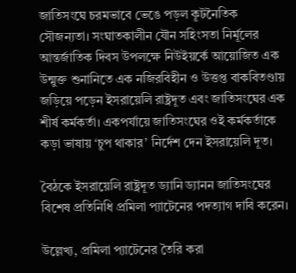জাতিসংঘে চরমভাবে ভেঙে পড়ল কূটনৈতিক সৌজন্যতা। সংঘাতকালীন যৌন সহিংসতা নির্মূলের আন্তর্জাতিক দিবস উপলক্ষে নিউইয়র্কে আয়োজিত এক উন্মুক্ত শুনানিতে এক নজিরবিহীন ও উত্তপ্ত বাকবিতণ্ডায় জড়িয়ে পড়েন ইসরায়েলি রাষ্ট্রদূত এবং জাতিসংঘের এক শীর্ষ কর্মকর্তা। একপর্যায়ে জাতিসংঘের ওই কর্মকর্তাকে কড়া ভাষায় ‘চুপ থাকার’ নির্দেশ দেন ইসরায়েলি দূত।

বৈঠকে ইসরায়েলি রাষ্ট্রদূত ড্যানি ড্যানন জাতিসংঘের বিশেষ প্রতিনিধি প্রমিলা প্যাটেনের পদত্যাগ দাবি করেন।

উল্লেখ্য, প্রমিলা প্যাটেনের তৈরি করা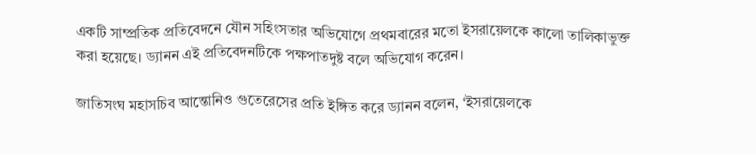একটি সাম্প্রতিক প্রতিবেদনে যৌন সহিংসতার অভিযোগে প্রথমবারের মতো ইসরায়েলকে কালো তালিকাভুক্ত করা হয়েছে। ড্যানন এই প্রতিবেদনটিকে পক্ষপাতদুষ্ট বলে অভিযোগ করেন।

জাতিসংঘ মহাসচিব আন্তোনিও গুতেরেসের প্রতি ইঙ্গিত করে ড্যানন বলেন, ‘ইসরায়েলকে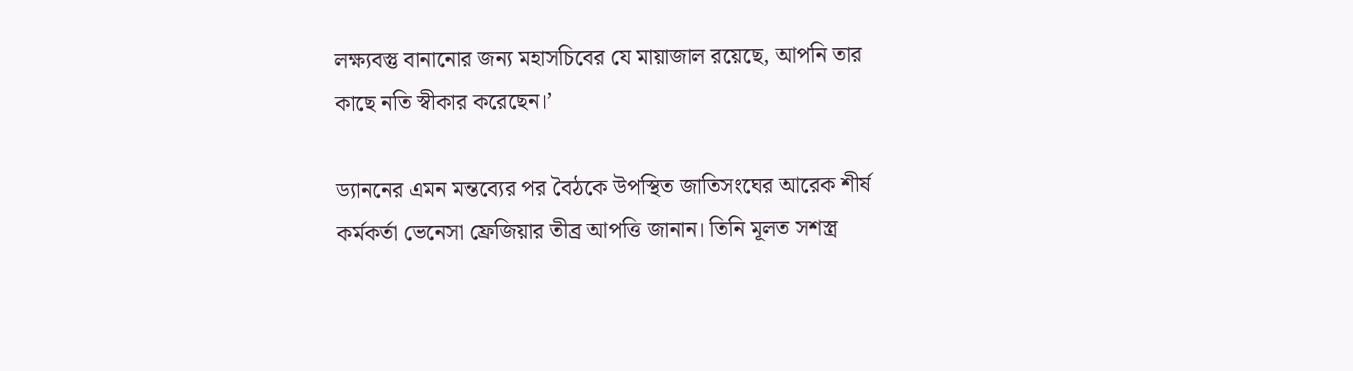লক্ষ্যবস্তু বানানোর জন্য মহাসচিবের যে মায়াজাল রয়েছে, আপনি তার কাছে নতি স্বীকার করেছেন।’

ড্যাননের এমন মন্তব্যের পর বৈঠকে উপস্থিত জাতিসংঘের আরেক শীর্ষ কর্মকর্তা ভেনেসা ফ্রেজিয়ার তীব্র আপত্তি জানান। তিনি মূলত সশস্ত্র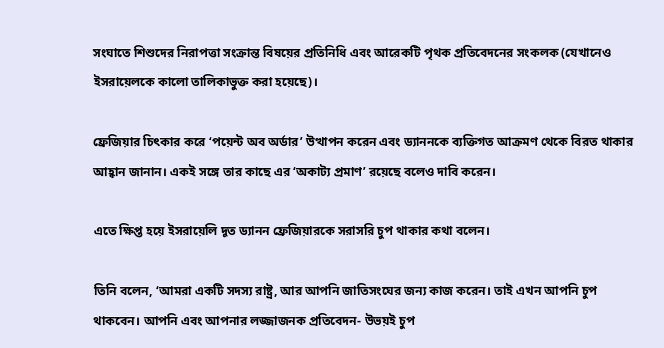সংঘাতে শিশুদের নিরাপত্তা সংক্রান্ত বিষয়ের প্রতিনিধি এবং আরেকটি পৃথক প্রতিবেদনের সংকলক (যেখানেও ইসরায়েলকে কালো তালিকাভুক্ত করা হয়েছে)।

ফ্রেজিয়ার চিৎকার করে ‘পয়েন্ট অব অর্ডার’ উত্থাপন করেন এবং ড্যাননকে ব্যক্তিগত আক্রমণ থেকে বিরত থাকার আহ্বান জানান। একই সঙ্গে তার কাছে এর ‘অকাট্য প্রমাণ’ রয়েছে বলেও দাবি করেন।

এতে ক্ষিপ্ত হয়ে ইসরায়েলি দূত ড্যানন ফ্রেজিয়ারকে সরাসরি চুপ থাকার কথা বলেন।

তিনি বলেন, ‘আমরা একটি সদস্য রাষ্ট্র, আর আপনি জাতিসংঘের জন্য কাজ করেন। তাই এখন আপনি চুপ থাকবেন। আপনি এবং আপনার লজ্জাজনক প্রতিবেদন- উভয়ই চুপ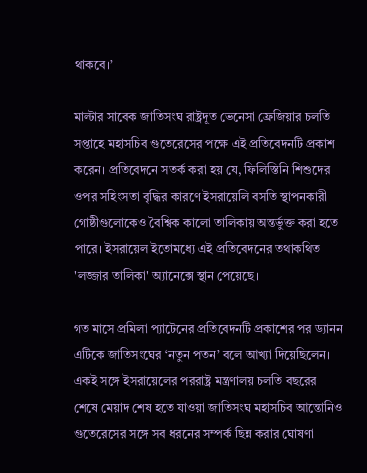থাকবে।’

মাল্টার সাবেক জাতিসংঘ রাষ্ট্রদূত ভেনেসা ফ্রেজিয়ার চলতি সপ্তাহে মহাসচিব গুতেরেসের পক্ষে এই প্রতিবেদনটি প্রকাশ করেন। প্রতিবেদনে সতর্ক করা হয় যে, ফিলিস্তিনি শিশুদের ওপর সহিংসতা বৃদ্ধির কারণে ইসরায়েলি বসতি স্থাপনকারী গোষ্ঠীগুলোকেও বৈশ্বিক কালো তালিকায় অন্তর্ভুক্ত করা হতে পারে। ইসরায়েল ইতোমধ্যে এই প্রতিবেদনের তথাকথিত 'লজ্জার তালিকা' অ্যানেক্সে স্থান পেয়েছে।

গত মাসে প্রমিলা প্যাটেনের প্রতিবেদনটি প্রকাশের পর ড্যানন এটিকে জাতিসংঘের ‘নতুন পতন’ বলে আখ্যা দিয়েছিলেন। একই সঙ্গে ইসরায়েলের পররাষ্ট্র মন্ত্রণালয় চলতি বছরের শেষে মেয়াদ শেষ হতে যাওয়া জাতিসংঘ মহাসচিব আন্তোনিও গুতেরেসের সঙ্গে সব ধরনের সম্পর্ক ছিন্ন করার ঘোষণা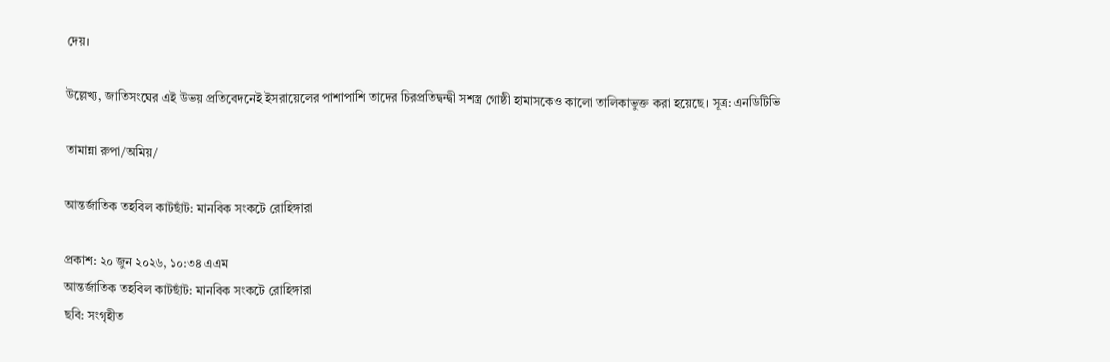দেয়।

উল্লেখ্য, জাতিসংঘের এই উভয় প্রতিবেদনেই ইসরায়েলের পাশাপাশি তাদের চিরপ্রতিদ্বন্দ্বী সশস্ত্র গোষ্ঠী হামাসকেও কালো তালিকাভুক্ত করা হয়েছে। সূত্র: এনডিটিভি

তামান্না রুপা/অমিয়/

আন্তর্জাতিক তহবিল কাটছাঁট: মানবিক সংকটে রোহিঙ্গারা

প্রকাশ: ২০ জুন ২০২৬, ১০:৩৪ এএম
আন্তর্জাতিক তহবিল কাটছাঁট: মানবিক সংকটে রোহিঙ্গারা
ছবি: সংগৃহীত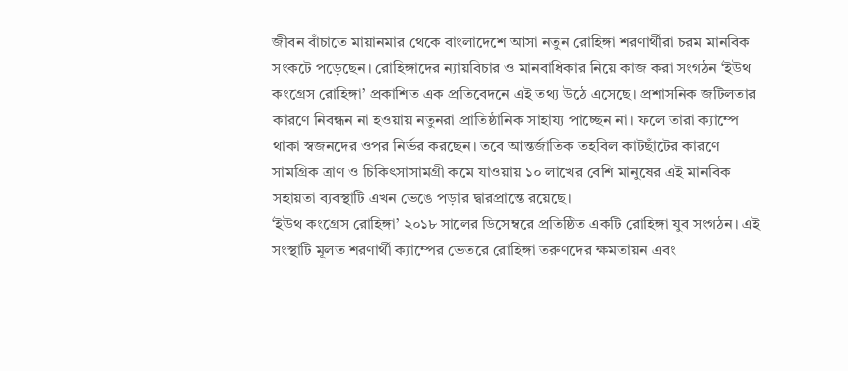জীবন বাঁচাতে মায়ানমার থেকে বাংলাদেশে আসা নতুন রোহিঙ্গা শরণার্থীরা চরম মানবিক সংকটে পড়েছেন। রোহিঙ্গাদের ন্যায়বিচার ও মানবাধিকার নিয়ে কাজ করা সংগঠন ‘ইউথ কংগ্রেস রোহিঙ্গা’ প্রকাশিত এক প্রতিবেদনে এই তথ্য উঠে এসেছে। প্রশাসনিক জটিলতার কারণে নিবন্ধন না হওয়ায় নতুনরা প্রাতিষ্ঠানিক সাহায্য পাচ্ছেন না। ফলে তারা ক্যাম্পে থাকা স্বজনদের ওপর নির্ভর করছেন। তবে আন্তর্জাতিক তহবিল কাটছাঁটের কারণে সামগ্রিক ত্রাণ ও চিকিৎসাসামগ্রী কমে যাওয়ায় ১০ লাখের বেশি মানুষের এই মানবিক সহায়তা ব্যবস্থাটি এখন ভেঙে পড়ার দ্বারপ্রান্তে রয়েছে।
‘ইউথ কংগ্রেস রোহিঙ্গা’ ২০১৮ সালের ডিসেম্বরে প্রতিষ্ঠিত একটি রোহিঙ্গা যুব সংগঠন। এই সংস্থাটি মূলত শরণার্থী ক্যাম্পের ভেতরে রোহিঙ্গা তরুণদের ক্ষমতায়ন এবং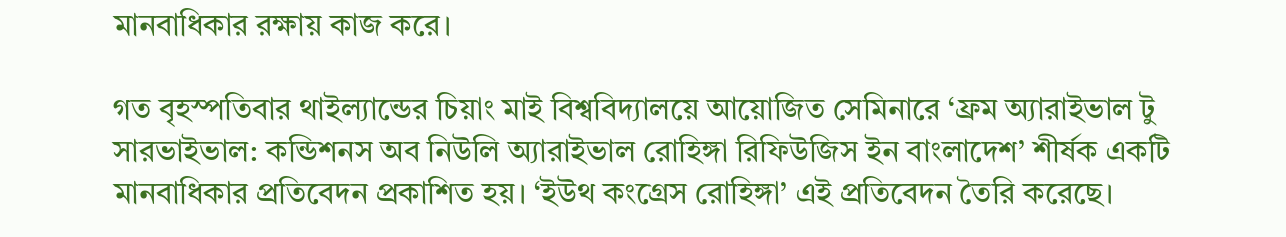মানবাধিকার রক্ষায় কাজ করে।

গত বৃহস্পতিবার থাইল্যান্ডের চিয়াং মাই বিশ্ববিদ্যালয়ে আয়োজিত সেমিনারে ‘ফ্রম অ্যারাইভাল টু সারভাইভাল: কন্ডিশনস অব নিউলি অ্যারাইভাল রোহিঙ্গা রিফিউজিস ইন বাংলাদেশ’ শীর্ষক একটি মানবাধিকার প্রতিবেদন প্রকাশিত হয়। ‘ইউথ কংগ্রেস রোহিঙ্গা’ এই প্রতিবেদন তৈরি করেছে।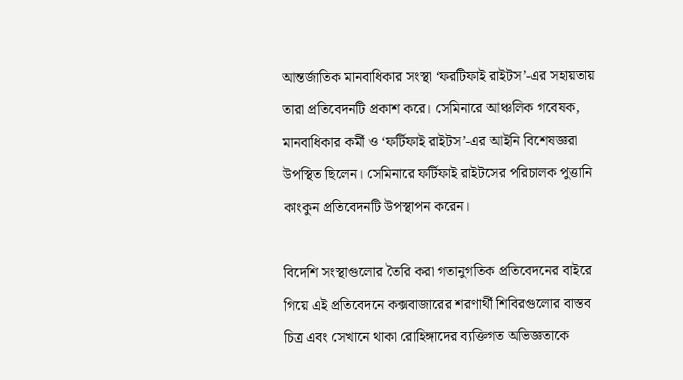আন্তর্জাতিক মানবাধিকার সংস্থা ‘ফরটিফাই রাইটস’-এর সহায়তায় তারা প্রতিবেদনটি প্রকাশ করে। সেমিনারে আঞ্চলিক গবেষক, মানবাধিকার কর্মী ও ‘ফর্টিফাই রাইটস’-এর আইনি বিশেষজ্ঞরা উপস্থিত ছিলেন। সেমিনারে ফর্টিফাই রাইটসের পরিচালক পুত্তানি কাংকুন প্রতিবেদনটি উপস্থাপন করেন।

বিদেশি সংস্থাগুলোর তৈরি করা গতানুগতিক প্রতিবেদনের বাইরে গিয়ে এই প্রতিবেদনে কক্সবাজারের শরণার্থী শিবিরগুলোর বাস্তব চিত্র এবং সেখানে থাকা রোহিঙ্গাদের ব্যক্তিগত অভিজ্ঞতাকে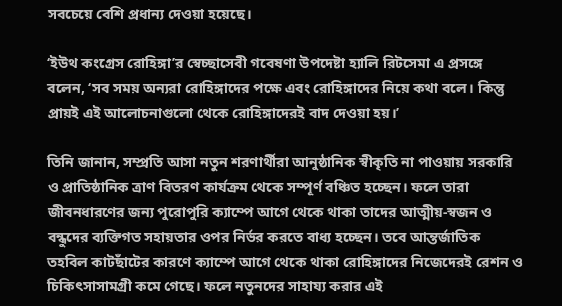সবচেয়ে বেশি প্রধান্য দেওয়া হয়েছে।

‘ইউথ কংগ্রেস রোহিঙ্গা’র স্বেচ্ছাসেবী গবেষণা উপদেষ্টা হ্যালি রিটসেমা এ প্রসঙ্গে বলেন, ‘সব সময় অন্যরা রোহিঙ্গাদের পক্ষে এবং রোহিঙ্গাদের নিয়ে কথা বলে। কিন্তু প্রায়ই এই আলোচনাগুলো থেকে রোহিঙ্গাদেরই বাদ দেওয়া হয়।’

তিনি জানান, সম্প্রতি আসা নতুন শরণার্থীরা আনুষ্ঠানিক স্বীকৃতি না পাওয়ায় সরকারি ও প্রাতিষ্ঠানিক ত্রাণ বিতরণ কার্যক্রম থেকে সম্পূর্ণ বঞ্চিত হচ্ছেন। ফলে তারা জীবনধারণের জন্য পুরোপুরি ক্যাম্পে আগে থেকে থাকা তাদের আত্মীয়-স্বজন ও বন্ধুদের ব্যক্তিগত সহায়তার ওপর নির্ভর করতে বাধ্য হচ্ছেন। তবে আন্তর্জাতিক তহবিল কাটছাঁটের কারণে ক্যাম্পে আগে থেকে থাকা রোহিঙ্গাদের নিজেদেরই রেশন ও চিকিৎসাসামগ্রী কমে গেছে। ফলে নতুনদের সাহায্য করার এই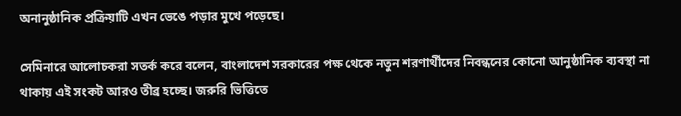অনানুষ্ঠানিক প্রক্রিয়াটি এখন ভেঙে পড়ার মুখে পড়েছে।

সেমিনারে আলোচকরা সতর্ক করে বলেন, বাংলাদেশ সরকারের পক্ষ থেকে নতুন শরণার্থীদের নিবন্ধনের কোনো আনুষ্ঠানিক ব্যবস্থা না থাকায় এই সংকট আরও তীব্র হচ্ছে। জরুরি ভিত্তিতে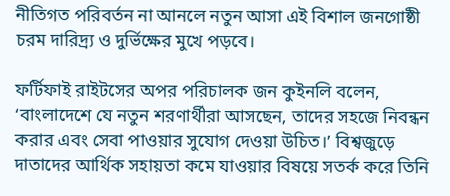নীতিগত পরিবর্তন না আনলে নতুন আসা এই বিশাল জনগোষ্ঠী চরম দারিদ্র্য ও দুর্ভিক্ষের মুখে পড়বে।

ফর্টিফাই রাইটসের অপর পরিচালক জন কুইনলি বলেন, ‘বাংলাদেশে যে নতুন শরণার্থীরা আসছেন, তাদের সহজে নিবন্ধন করার এবং সেবা পাওয়ার সুযোগ দেওয়া উচিত।’ বিশ্বজুড়ে দাতাদের আর্থিক সহায়তা কমে যাওয়ার বিষয়ে সতর্ক করে তিনি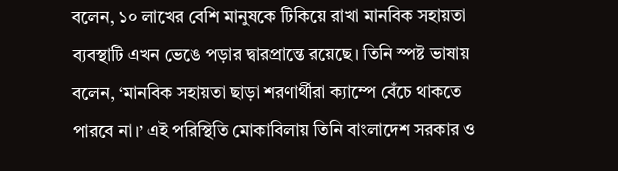বলেন, ১০ লাখের বেশি মানুষকে টিকিয়ে রাখা মানবিক সহায়তা ব্যবস্থাটি এখন ভেঙে পড়ার দ্বারপ্রান্তে রয়েছে। তিনি স্পষ্ট ভাষায় বলেন, ‘মানবিক সহায়তা ছাড়া শরণার্থীরা ক্যাম্পে বেঁচে থাকতে পারবে না।’ এই পরিস্থিতি মোকাবিলায় তিনি বাংলাদেশ সরকার ও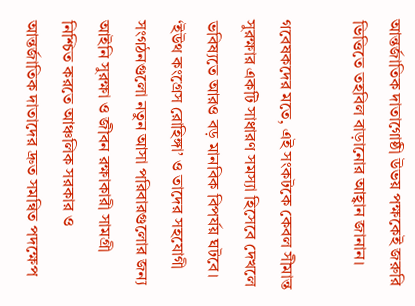আন্তর্জাতিক দাতাগোষ্ঠী উভয় পক্ষকেই জরুরি ভিত্তিতে তহবিল বাড়ানোর আহ্বান জানান।

গবেষকদের মতে, এই সংকটকে কেবল সীমান্ত সুরক্ষার একটি সাধারণ সমস্যা হিসেবে দেখলে ভবিষ্যতে আরও বড় মানবিক বিপর্যয় ঘটবে। ‘ইউথ কংগ্রেস রোহিঙ্গা’ ও তাদের সহযোগী সংগঠনগুলো নতুন আসা পরিবারগুলোর জন্য আইনি সুরক্ষা ও জীবন রক্ষাকারী সামগ্রী নিশ্চিত করতে আঞ্চলিক সরকার ও আন্তর্জাতিক দাতাদের দ্রুত সমন্বিত পদক্ষেপ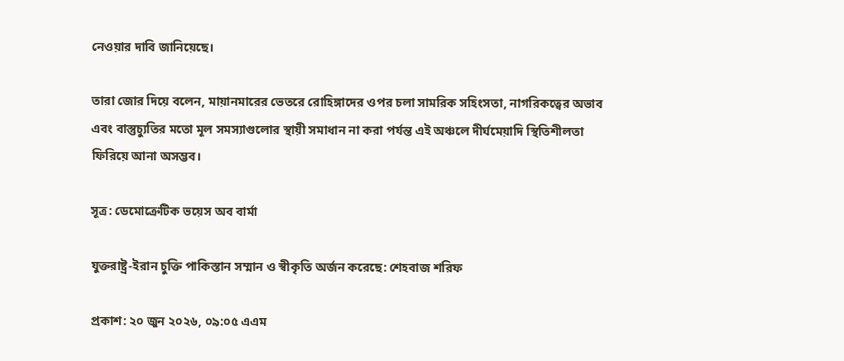নেওয়ার দাবি জানিয়েছে।

তারা জোর দিয়ে বলেন, মায়ানমারের ভেতরে রোহিঙ্গাদের ওপর চলা সামরিক সহিংসতা, নাগরিকত্বের অভাব এবং বাস্তুচ্যুতির মতো মূল সমস্যাগুলোর স্থায়ী সমাধান না করা পর্যন্ত এই অঞ্চলে দীর্ঘমেয়াদি স্থিতিশীলতা ফিরিয়ে আনা অসম্ভব।

সূত্র: ডেমোক্রেটিক ভয়েস অব বার্মা

যুক্তরাষ্ট্র-ইরান চুক্তি পাকিস্তান সম্মান ও স্বীকৃতি অর্জন করেছে: শেহবাজ শরিফ

প্রকাশ: ২০ জুন ২০২৬, ০৯:০৫ এএম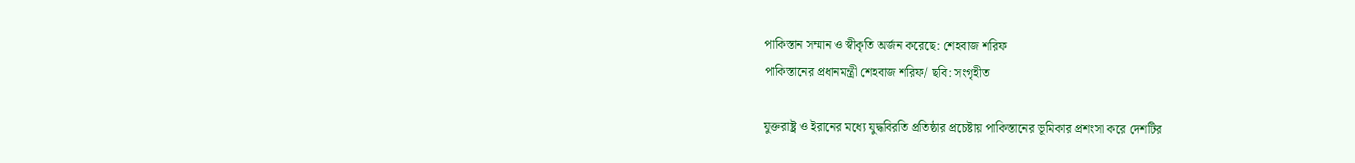পাকিস্তান সম্মান ও স্বীকৃতি অর্জন করেছে: শেহবাজ শরিফ
পাকিস্তানের প্রধানমন্ত্রী শেহবাজ শরিফ/ ছবি: সংগৃহীত

যুক্তরাষ্ট্র ও ইরানের মধ্যে যুদ্ধবিরতি প্রতিষ্ঠার প্রচেষ্টায় পাকিস্তানের ভূমিকার প্রশংসা করে দেশটির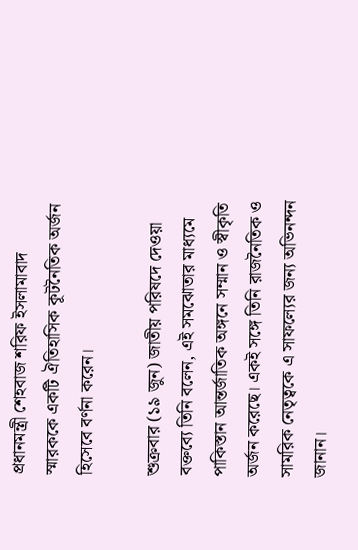প্রধানমন্ত্রী শেহবাজ শরিফ ইসলামাবাদ স্মারককে একটি ঐতিহাসিক কূটনৈতিক অর্জন হিসেবে বর্ণনা করেন।

শুক্রবার (১৯ জুন) জাতীয় পরিষদে দেওয়া বক্তব্যে তিনি বলেন, এই সমঝোতার মাধ্যমে পাকিস্তান আন্তর্জাতিক অঙ্গনে সম্মান ও স্বীকৃতি অর্জন করেছে। একই সঙ্গে তিনি রাজনৈতিক ও সামরিক নেতৃত্বকে এ সাফল্যের জন্য অভিনন্দন জানান।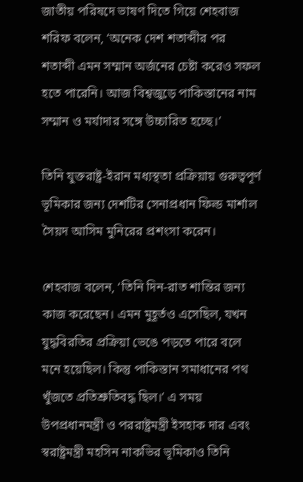জাতীয় পরিষদে ভাষণ দিতে গিয়ে শেহবাজ শরিফ বলেন, ‘অনেক দেশ শতাব্দীর পর শতাব্দী এমন সম্মান অর্জনের চেষ্টা করেও সফল হতে পারেনি। আজ বিশ্বজুড়ে পাকিস্তানের নাম সম্মান ও মর্যাদার সঙ্গে উচ্চারিত হচ্ছে।’

তিনি যুক্তরাষ্ট্র-ইরান মধ্যস্থতা প্রক্রিয়ায় গুরুত্বপূর্ণ ভূমিকার জন্য দেশটির সেনাপ্রধান ফিল্ড মার্শাল সৈয়দ আসিম মুনিরের প্রশংসা করেন।

শেহবাজ বলেন, ‘তিনি দিন-রাত শান্তির জন্য কাজ করেছেন। এমন মুহূর্তও এসেছিল, যখন যুদ্ধবিরতির প্রক্রিয়া ভেঙে পড়তে পারে বলে মনে হয়েছিল। কিন্তু পাকিস্তান সমাধানের পথ খুঁজতে প্রতিশ্রুতিবদ্ধ ছিল।’ এ সময় উপপ্রধানমন্ত্রী ও পররাষ্ট্রমন্ত্রী ইসহাক দার এবং স্বরাষ্ট্রমন্ত্রী মহসিন নাকভির ভূমিকাও তিনি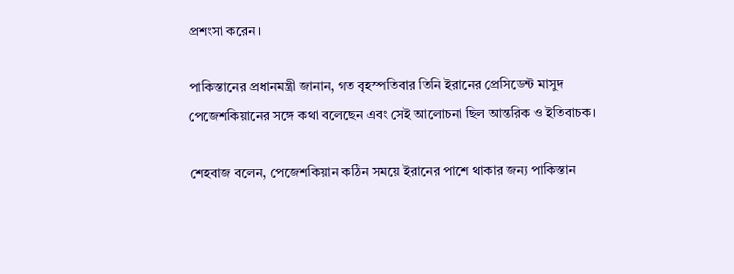প্রশংসা করেন।

পাকিস্তানের প্রধানমন্ত্রী জানান, গত বৃহস্পতিবার তিনি ইরানের প্রেসিডেন্ট মাসুদ পেজেশকিয়ানের সঙ্গে কথা বলেছেন এবং সেই আলোচনা ছিল আন্তরিক ও ইতিবাচক।

শেহবাজ বলেন, পেজেশকিয়ান কঠিন সময়ে ইরানের পাশে থাকার জন্য পাকিস্তান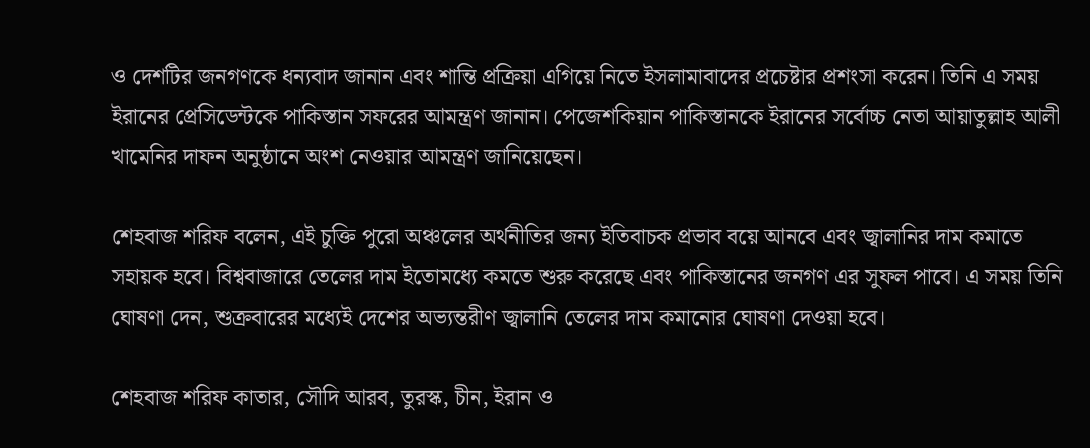ও দেশটির জনগণকে ধন্যবাদ জানান এবং শান্তি প্রক্রিয়া এগিয়ে নিতে ইসলামাবাদের প্রচেষ্টার প্রশংসা করেন। তিনি এ সময় ইরানের প্রেসিডেন্টকে পাকিস্তান সফরের আমন্ত্রণ জানান। পেজেশকিয়ান পাকিস্তানকে ইরানের সর্বোচ্চ নেতা আয়াতুল্লাহ আলী খামেনির দাফন অনুষ্ঠানে অংশ নেওয়ার আমন্ত্রণ জানিয়েছেন।

শেহবাজ শরিফ বলেন, এই চুক্তি পুরো অঞ্চলের অর্থনীতির জন্য ইতিবাচক প্রভাব বয়ে আনবে এবং জ্বালানির দাম কমাতে সহায়ক হবে। বিশ্ববাজারে তেলের দাম ইতোমধ্যে কমতে শুরু করেছে এবং পাকিস্তানের জনগণ এর সুফল পাবে। এ সময় তিনি ঘোষণা দেন, শুক্রবারের মধ্যেই দেশের অভ্যন্তরীণ জ্বালানি তেলের দাম কমানোর ঘোষণা দেওয়া হবে।

শেহবাজ শরিফ কাতার, সৌদি আরব, তুরস্ক, চীন, ইরান ও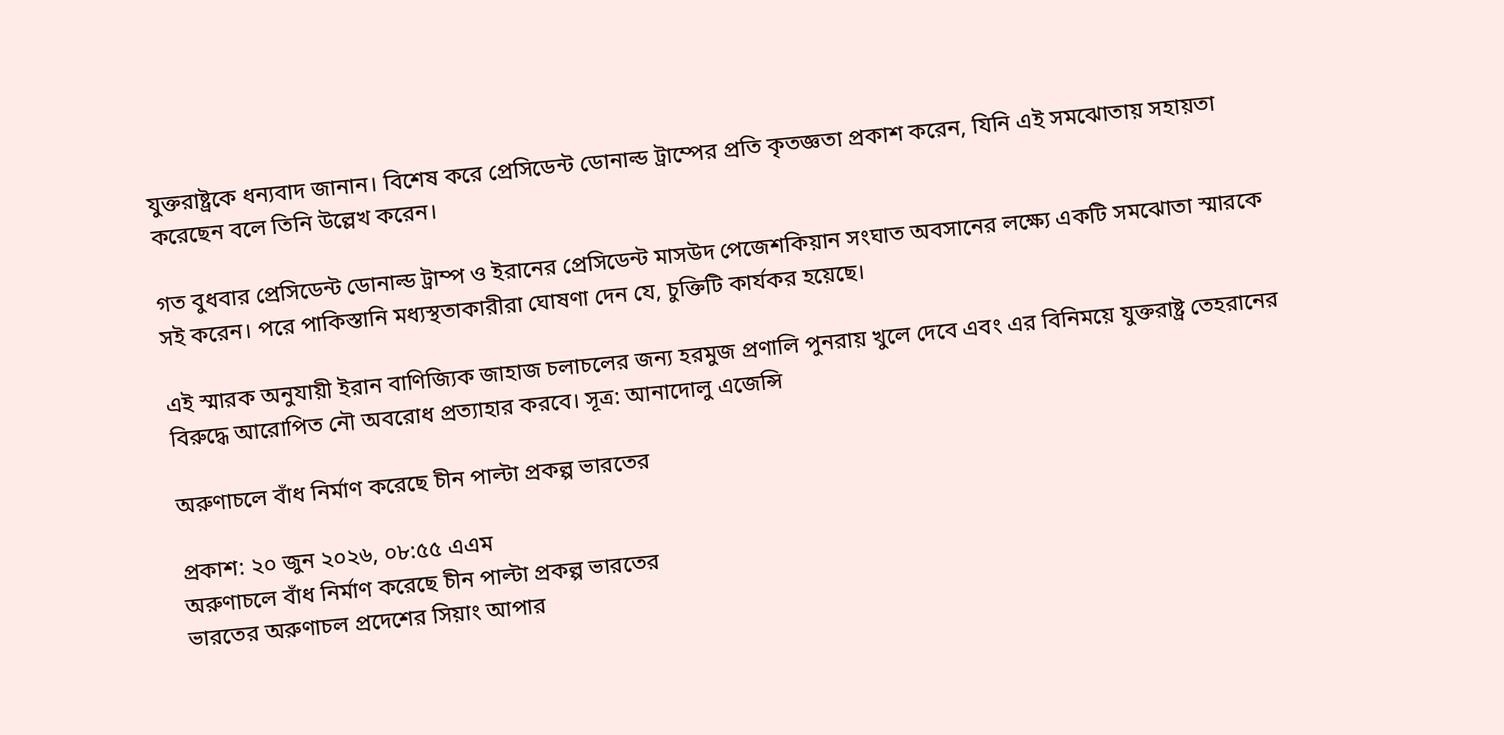যুক্তরাষ্ট্রকে ধন্যবাদ জানান। বিশেষ করে প্রেসিডেন্ট ডোনাল্ড ট্রাম্পের প্রতি কৃতজ্ঞতা প্রকাশ করেন, যিনি এই সমঝোতায় সহায়তা করেছেন বলে তিনি উল্লেখ করেন।

গত বুধবার প্রেসিডেন্ট ডোনাল্ড ট্রাম্প ও ইরানের প্রেসিডেন্ট মাসউদ পেজেশকিয়ান সংঘাত অবসানের লক্ষ্যে একটি সমঝোতা স্মারকে সই করেন। পরে পাকিস্তানি মধ্যস্থতাকারীরা ঘোষণা দেন যে, চুক্তিটি কার্যকর হয়েছে।

এই স্মারক অনুযায়ী ইরান বাণিজ্যিক জাহাজ চলাচলের জন্য হরমুজ প্রণালি পুনরায় খুলে দেবে এবং এর বিনিময়ে যুক্তরাষ্ট্র তেহরানের বিরুদ্ধে আরোপিত নৌ অবরোধ প্রত্যাহার করবে। সূত্র: আনাদোলু এজেন্সি

অরুণাচলে বাঁধ নির্মাণ করেছে চীন পাল্টা প্রকল্প ভারতের

প্রকাশ: ২০ জুন ২০২৬, ০৮:৫৫ এএম
অরুণাচলে বাঁধ নির্মাণ করেছে চীন পাল্টা প্রকল্প ভারতের
ভারতের অরুণাচল প্রদেশের সিয়াং আপার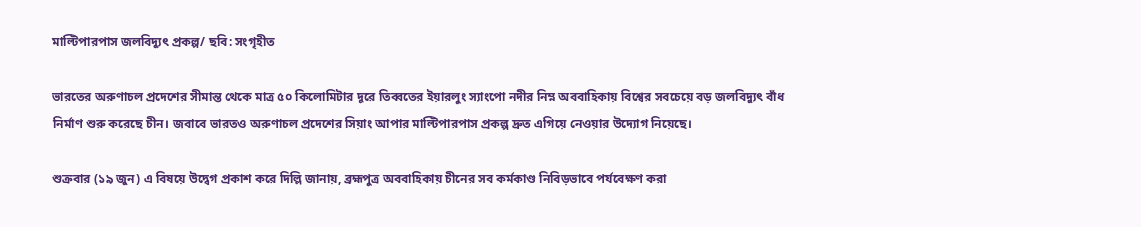মাল্টিপারপাস জলবিদ্যুৎ প্রকল্প/ ছবি: সংগৃহীত

ভারতের অরুণাচল প্রদেশের সীমান্ত থেকে মাত্র ৫০ কিলোমিটার দূরে তিব্বতের ইয়ারলুং স্যাংপো নদীর নিম্ন অববাহিকায় বিশ্বের সবচেয়ে বড় জলবিদ্যুৎ বাঁধ নির্মাণ শুরু করেছে চীন। জবাবে ভারতও অরুণাচল প্রদেশের সিয়াং আপার মাল্টিপারপাস প্রকল্প দ্রুত এগিয়ে নেওয়ার উদ্যোগ নিয়েছে।

শুক্রবার (১৯ জুন) এ বিষয়ে উদ্বেগ প্রকাশ করে দিল্লি জানায়, ব্রহ্মপুত্র অববাহিকায় চীনের সব কর্মকাণ্ড নিবিড়ভাবে পর্যবেক্ষণ করা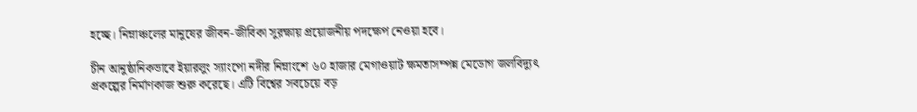হচ্ছে। নিম্নাঞ্চলের মানুষের জীবন-জীবিকা সুরক্ষায় প্রয়োজনীয় পদক্ষেপ নেওয়া হবে।

চীন আনুষ্ঠানিকভাবে ইয়ারলুং স্যাংপো নদীর নিম্নাংশে ৬০ হাজার মেগাওয়াট ক্ষমতাসম্পন্ন মেডোগ জলবিদ্যুৎ প্রকল্পের নির্মাণকাজ শুরু করেছে। এটি বিশ্বের সবচেয়ে বড়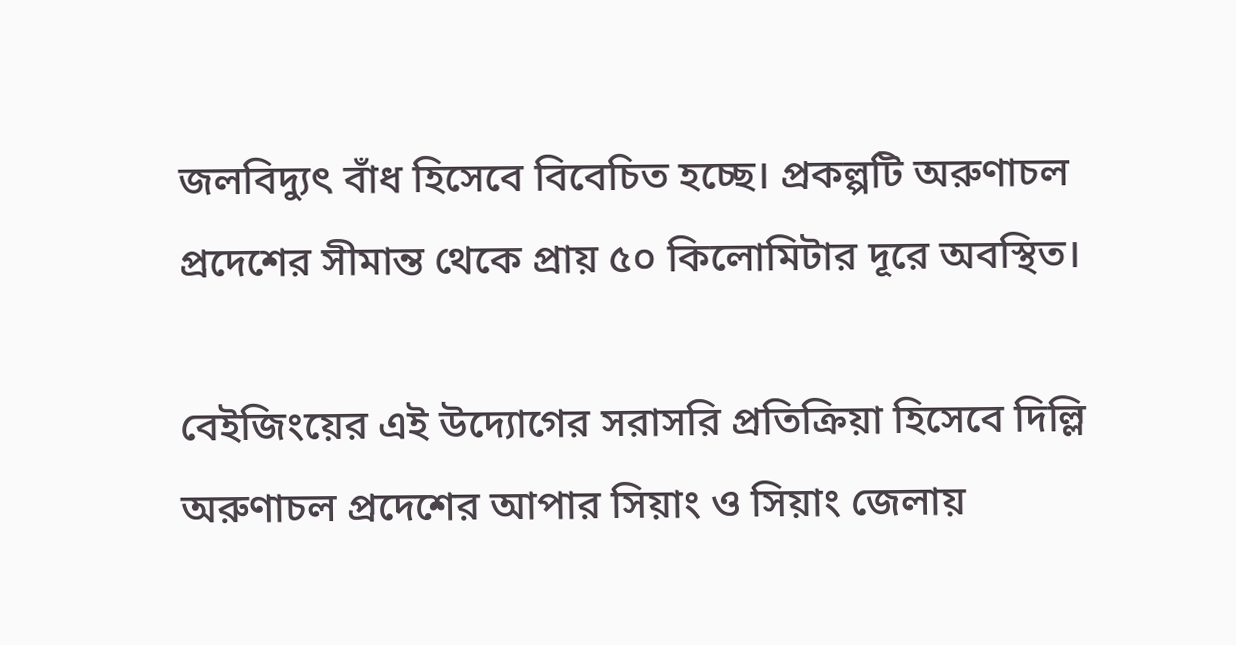জলবিদ্যুৎ বাঁধ হিসেবে বিবেচিত হচ্ছে। প্রকল্পটি অরুণাচল প্রদেশের সীমান্ত থেকে প্রায় ৫০ কিলোমিটার দূরে অবস্থিত।

বেইজিংয়ের এই উদ্যোগের সরাসরি প্রতিক্রিয়া হিসেবে দিল্লি অরুণাচল প্রদেশের আপার সিয়াং ও সিয়াং জেলায়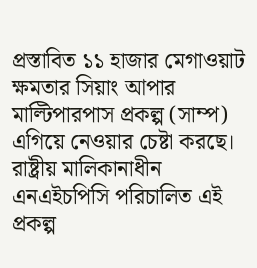প্রস্তাবিত ১১ হাজার মেগাওয়াট ক্ষমতার সিয়াং আপার মাল্টিপারপাস প্রকল্প (সাম্প) এগিয়ে নেওয়ার চেষ্টা করছে। রাষ্ট্রীয় মালিকানাধীন এনএইচপিসি পরিচালিত এই প্রকল্প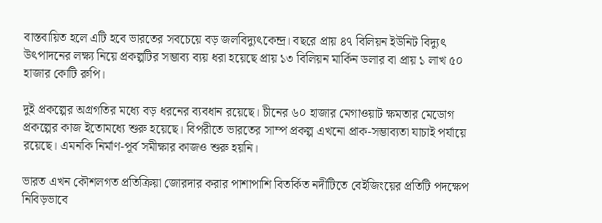বাস্তবায়িত হলে এটি হবে ভারতের সবচেয়ে বড় জলবিদ্যুৎকেন্দ্র। বছরে প্রায় ৪৭ বিলিয়ন ইউনিট বিদ্যুৎ উৎপাদনের লক্ষ্য নিয়ে প্রকল্পটির সম্ভাব্য ব্যয় ধরা হয়েছে প্রায় ১৩ বিলিয়ন মার্কিন ডলার বা প্রায় ১ লাখ ৫০ হাজার কোটি রুপি।

দুই প্রকল্পের অগ্রগতির মধ্যে বড় ধরনের ব্যবধান রয়েছে। চীনের ৬০ হাজার মেগাওয়াট ক্ষমতার মেডোগ প্রকল্পের কাজ ইতোমধ্যে শুরু হয়েছে। বিপরীতে ভারতের সাম্প প্রকল্প এখনো প্রাক-সম্ভাব্যতা যাচাই পর্যায়ে রয়েছে। এমনকি নির্মাণ-পূর্ব সমীক্ষার কাজও শুরু হয়নি।

ভারত এখন কৌশলগত প্রতিক্রিয়া জোরদার করার পাশাপাশি বিতর্কিত নদীটিতে বেইজিংয়ের প্রতিটি পদক্ষেপ নিবিড়ভাবে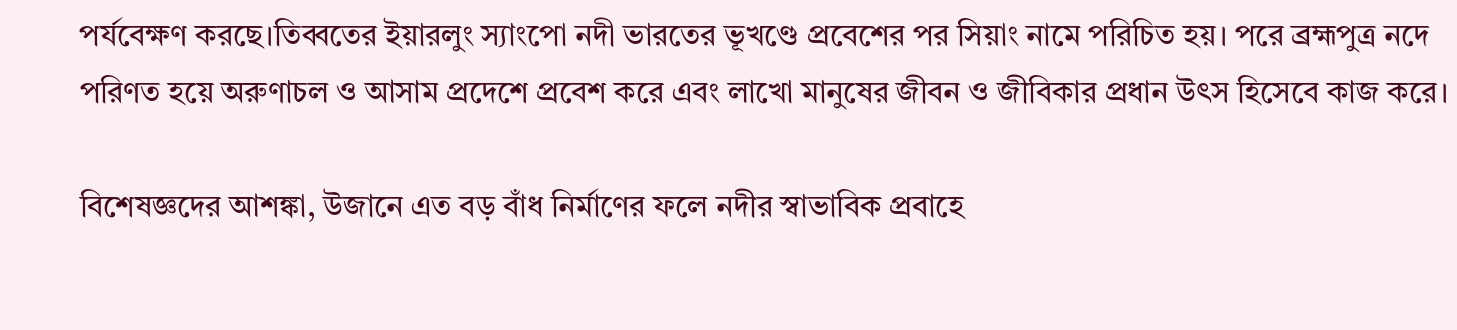পর্যবেক্ষণ করছে।তিব্বতের ইয়ারলুং স্যাংপো নদী ভারতের ভূখণ্ডে প্রবেশের পর সিয়াং নামে পরিচিত হয়। পরে ব্রহ্মপুত্র নদে পরিণত হয়ে অরুণাচল ও আসাম প্রদেশে প্রবেশ করে এবং লাখো মানুষের জীবন ও জীবিকার প্রধান উৎস হিসেবে কাজ করে।

বিশেষজ্ঞদের আশঙ্কা, উজানে এত বড় বাঁধ নির্মাণের ফলে নদীর স্বাভাবিক প্রবাহে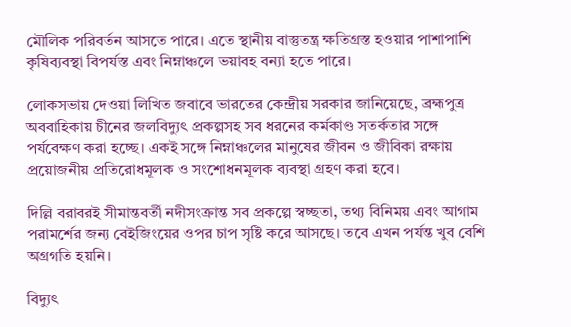মৌলিক পরিবর্তন আসতে পারে। এতে স্থানীয় বাস্তুতন্ত্র ক্ষতিগ্রস্ত হওয়ার পাশাপাশি কৃষিব্যবস্থা বিপর্যস্ত এবং নিম্নাঞ্চলে ভয়াবহ বন্যা হতে পারে।

লোকসভায় দেওয়া লিখিত জবাবে ভারতের কেন্দ্রীয় সরকার জানিয়েছে, ব্রহ্মপুত্র অববাহিকায় চীনের জলবিদ্যুৎ প্রকল্পসহ সব ধরনের কর্মকাণ্ড সতর্কতার সঙ্গে পর্যবেক্ষণ করা হচ্ছে। একই সঙ্গে নিম্নাঞ্চলের মানুষের জীবন ও জীবিকা রক্ষায় প্রয়োজনীয় প্রতিরোধমূলক ও সংশোধনমূলক ব্যবস্থা গ্রহণ করা হবে।

দিল্লি বরাবরই সীমান্তবর্তী নদীসংক্রান্ত সব প্রকল্পে স্বচ্ছতা, তথ্য বিনিময় এবং আগাম পরামর্শের জন্য বেইজিংয়ের ওপর চাপ সৃষ্টি করে আসছে। তবে এখন পর্যন্ত খুব বেশি অগ্রগতি হয়নি।

বিদ্যুৎ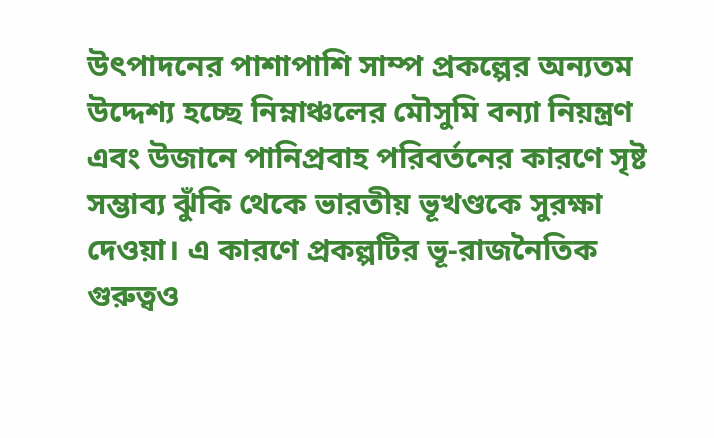উৎপাদনের পাশাপাশি সাম্প প্রকল্পের অন্যতম উদ্দেশ্য হচ্ছে নিম্নাঞ্চলের মৌসুমি বন্যা নিয়ন্ত্রণ এবং উজানে পানিপ্রবাহ পরিবর্তনের কারণে সৃষ্ট সম্ভাব্য ঝুঁকি থেকে ভারতীয় ভূখণ্ডকে সুরক্ষা দেওয়া। এ কারণে প্রকল্পটির ভূ-রাজনৈতিক গুরুত্বও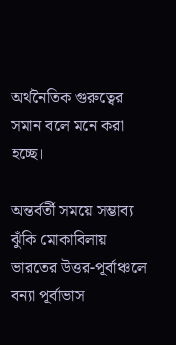অর্থনৈতিক গুরুত্বের সমান বলে মনে করা হচ্ছে।

অন্তর্বর্তী সময়ে সম্ভাব্য ঝুঁকি মোকাবিলায় ভারতের উত্তর-পূর্বাঞ্চলে বন্যা পূর্বাভাস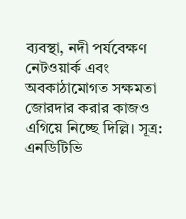ব্যবস্থা, নদী পর্যবেক্ষণ নেটওয়ার্ক এবং অবকাঠামোগত সক্ষমতা জোরদার করার কাজও এগিয়ে নিচ্ছে দিল্লি। সূত্র: এনডিটিভি